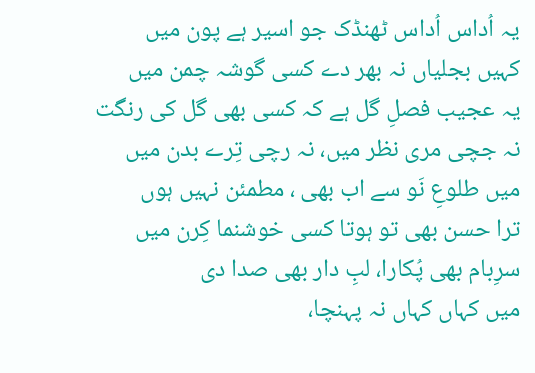یہ اُداس اُداس ٹھنڈک جو اسیر ہے پون میں
کہیں بجلیاں نہ بھر دے کسی گوشہ چمن میں
یہ عجیب فصلِ گل ہے کہ کسی بھی گل کی رنگت
نہ جچی مری نظر میں، نہ رچی تِرے بدن میں
میں طلوعِ نَو سے اب بھی ، مطمئن نہیں ہوں
ترا حسن بھی تو ہوتا کسی خوشنما کِرن میں
سرِبام بھی پُکارا، لبِ دار بھی صدا دی
میں کہاں کہاں نہ پہنچا،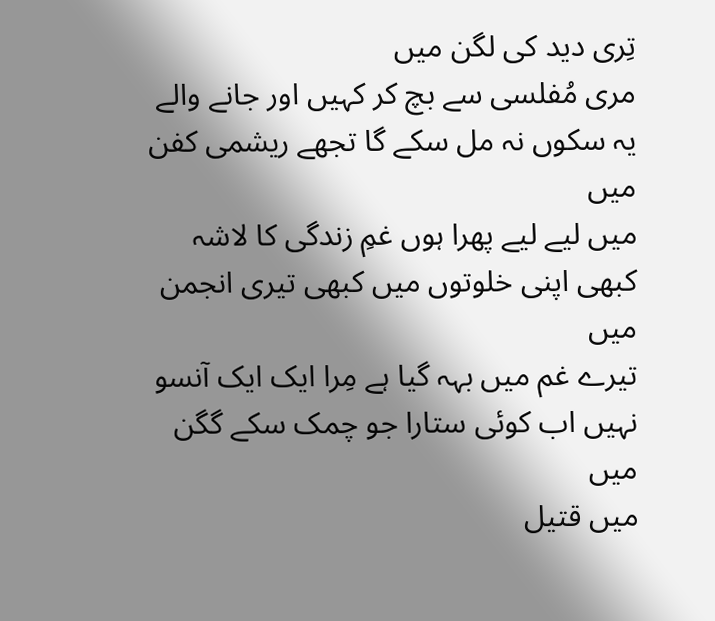تِری دید کی لگن میں
مری مُفلسی سے بچ کر کہیں اور جانے والے
یہ سکوں نہ مل سکے گا تجھے ریشمی کفن میں
میں لیے لیے پھرا ہوں غمِ زندگی کا لاشہ
کبھی اپنی خلوتوں میں کبھی تیری انجمن میں
تیرے غم میں بہہ گیا ہے مِرا ایک ایک آنسو
نہیں اب کوئی ستارا جو چمک سکے گگن میں
میں قتیل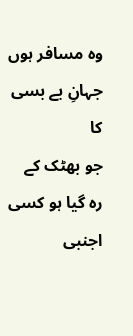وہ مسافر ہوں جہانِ بے بسی کا
جو بھٹک کے رہ گیا ہو کسی اجنبی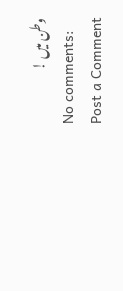وطن میں !
No comments:
Post a Comment